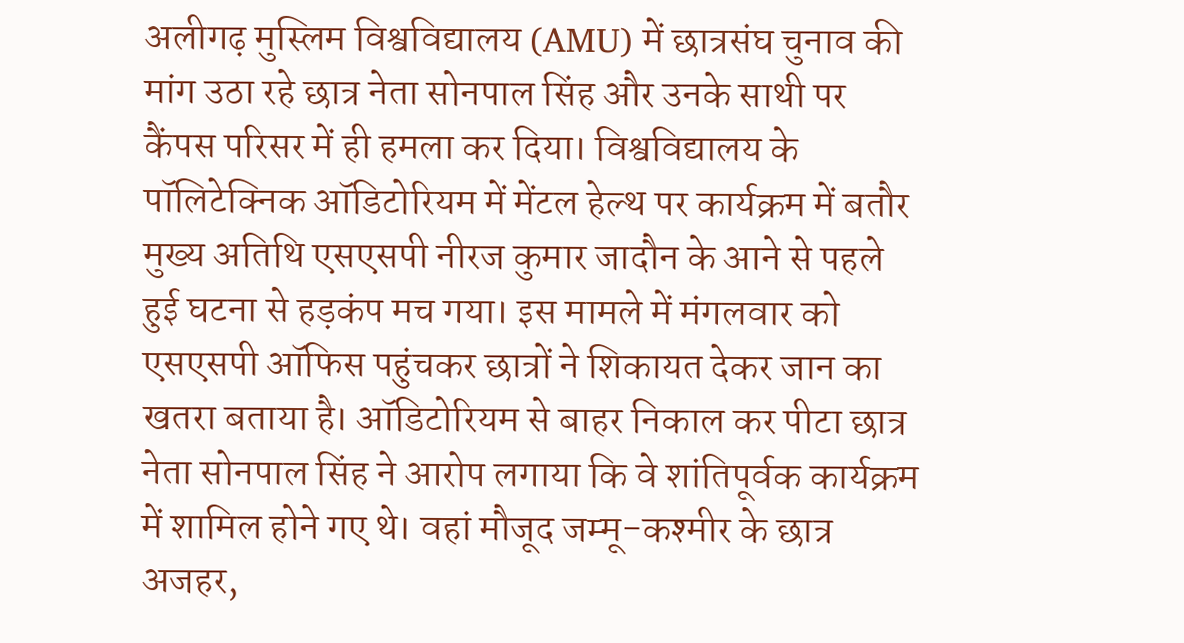अलीगढ़ मुस्लिम विश्वविद्यालय (AMU) में छात्रसंघ चुनाव की मांग उठा रहे छात्र नेता सोनपाल सिंह और उनके साथी पर कैंपस परिसर में ही हमला कर दिया। विश्वविद्यालय के पॉलिटेक्निक ऑडिटोरियम में मेंटल हेल्थ पर कार्यक्रम में बतौर मुख्य अतिथि एसएसपी नीरज कुमार जादौन के आने से पहले हुई घटना से हड़कंप मच गया। इस मामले में मंगलवार को एसएसपी ऑफिस पहुंचकर छात्रों ने शिकायत देकर जान का खतरा बताया है। ऑडिटोरियम से बाहर निकाल कर पीटा छात्र नेता सोनपाल सिंह ने आरोप लगाया कि वे शांतिपूर्वक कार्यक्रम में शामिल होने गए थे। वहां मौजूद जम्मू-कश्मीर के छात्र अजहर,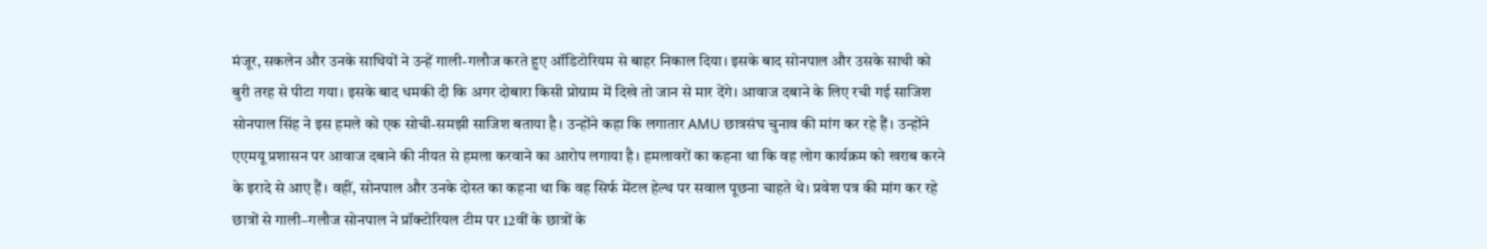मंजूर, सकलेन और उनके साथियों ने उन्हें गाली-गलौज करते हुए ऑडिटोरियम से बाहर निकाल दिया। इसके बाद सोनपाल और उसके साथी को बुरी तरह से पीटा गया। इसके बाद धमकी दी कि अगर दोबारा किसी प्रोग्राम में दिखे तो जान से मार देंगे। आवाज दबाने के लिए रची गई साजिश सोनपाल सिंह ने इस हमले को एक सोची-समझी साजिश बताया है। उन्होंने कहा कि लगातार AMU छात्रसंघ चुनाव की मांग कर रहे हैं। उन्होंने एएमयू प्रशासन पर आवाज दबाने की नीयत से हमला करवाने का आरोप लगाया है। हमलावरों का कहना था कि वह लोग कार्यक्रम को खराब करने के इरादे से आए हैं। वहीं, सोनपाल और उनके दोस्त का कहना था कि वह सिर्फ मेंटल हेल्थ पर सवाल पूछना चाहते थे। प्रवेश पत्र की मांग कर रहे छात्रों से गाली–गलौज सोनपाल ने प्रॉक्टोरियल टीम पर 12वीं के छात्रों के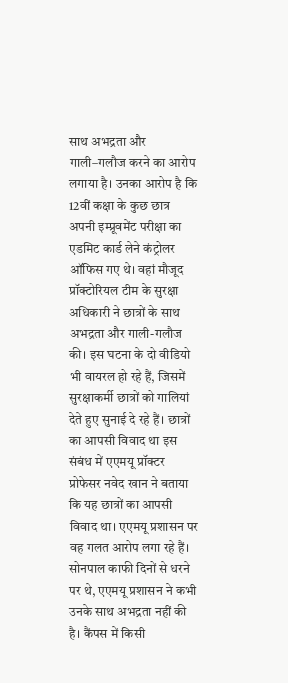साथ अभद्रता और गाली–गलौज करने का आरोप लगाया है। उनका आरोप है कि 12वीं कक्षा के कुछ छात्र अपनी इम्प्रूवमेंट परीक्षा का एडमिट कार्ड लेने कंट्रोलर ऑफिस गए थे। वहां मौजूद प्रॉक्टोरियल टीम के सुरक्षा अधिकारी ने छात्रों के साथ अभद्रता और गाली-गलौज की। इस घटना के दो वीडियो भी वायरल हो रहे हैं, जिसमें सुरक्षाकर्मी छात्रों को गालियां देते हुए सुनाई दे रहे हैं। छात्रों का आपसी विवाद था इस संबंध में एएमयू प्रॉक्टर प्रोफेसर नवेद खान ने बताया कि यह छात्रों का आपसी विवाद था। एएमयू प्रशासन पर वह गलत आरोप लगा रहे हैं। सोनपाल काफी दिनों से धरने पर थे, एएमयू प्रशासन ने कभी उनके साथ अभद्रता नहीं की है। कैंपस में किसी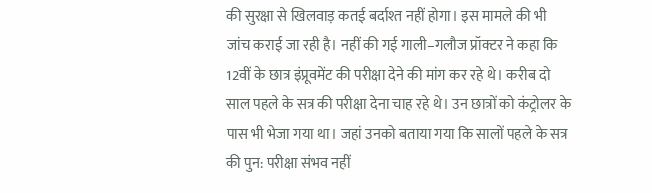की सुरक्षा से खिलवाड़ कतई बर्दाश्त नहीं होगा। इस मामले की भी जांच कराई जा रही है। नहीं की गई गाली–गलौज प्रॉक्टर ने कहा कि 12वीं के छात्र इंप्रूवमेंट की परीक्षा देने की मांग कर रहे थे। करीब दो साल पहले के सत्र की परीक्षा देना चाह रहे थे। उन छात्रों को कंट्रोलर के पास भी भेजा गया था। जहां उनको बताया गया कि सालों पहले के सत्र की पुन: परीक्षा संभव नहीं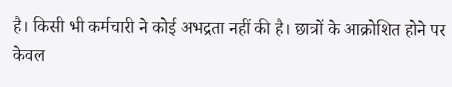है। किसी भी कर्मचारी ने कोई अभद्रता नहीं की है। छात्रों के आक्रोशित होने पर केवल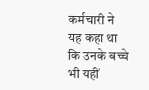कर्मचारी ने यह कहा था कि उनके बच्चे भी यहीं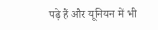पढ़े हैं और यूनियन में भी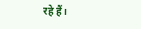रहे हैं।